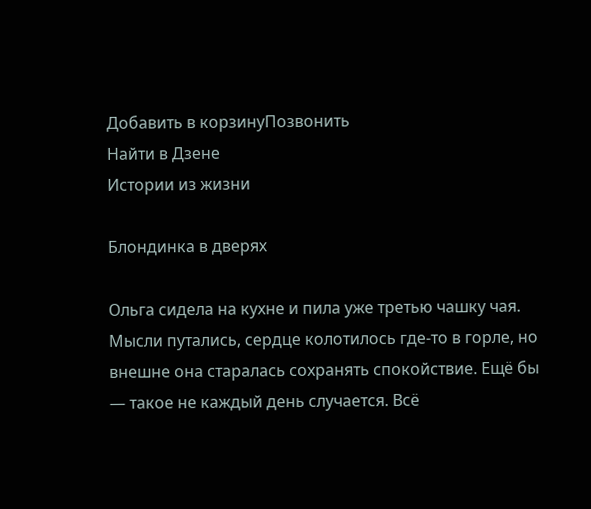Добавить в корзинуПозвонить
Найти в Дзене
Истории из жизни

Блондинка в дверях

Ольга сидела на кухне и пила уже третью чашку чая. Мысли путались, сердце колотилось где-то в горле, но внешне она старалась сохранять спокойствие. Ещё бы — такое не каждый день случается. Всё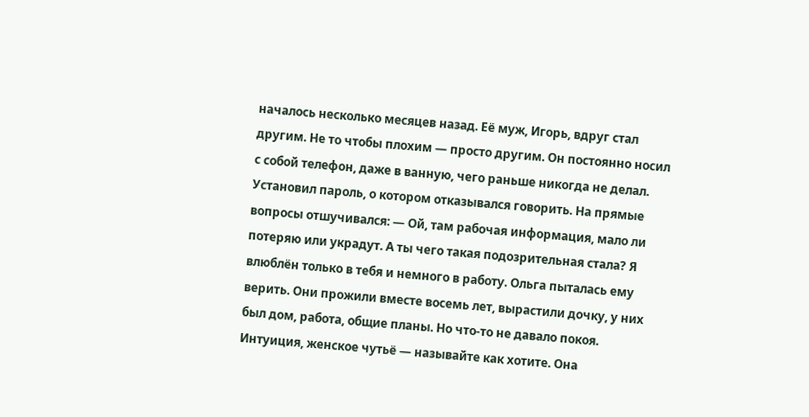началось несколько месяцев назад. Её муж, Игорь, вдруг стал другим. Не то чтобы плохим — просто другим. Он постоянно носил с собой телефон, даже в ванную, чего раньше никогда не делал. Установил пароль, о котором отказывался говорить. На прямые вопросы отшучивался: — Ой, там рабочая информация, мало ли потеряю или украдут. А ты чего такая подозрительная стала? Я влюблён только в тебя и немного в работу. Ольга пыталась ему верить. Они прожили вместе восемь лет, вырастили дочку, у них был дом, работа, общие планы. Но что-то не давало покоя. Интуиция, женское чутьё — называйте как хотите. Она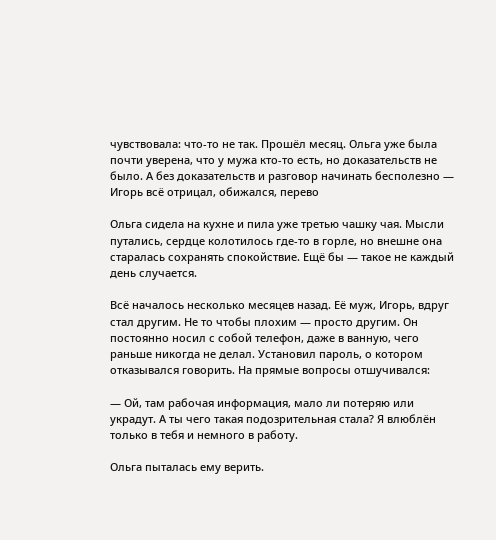чувствовала: что-то не так. Прошёл месяц. Ольга уже была почти уверена, что у мужа кто-то есть, но доказательств не было. А без доказательств и разговор начинать бесполезно — Игорь всё отрицал, обижался, перево

Ольга сидела на кухне и пила уже третью чашку чая. Мысли путались, сердце колотилось где-то в горле, но внешне она старалась сохранять спокойствие. Ещё бы — такое не каждый день случается.

Всё началось несколько месяцев назад. Её муж, Игорь, вдруг стал другим. Не то чтобы плохим — просто другим. Он постоянно носил с собой телефон, даже в ванную, чего раньше никогда не делал. Установил пароль, о котором отказывался говорить. На прямые вопросы отшучивался:

— Ой, там рабочая информация, мало ли потеряю или украдут. А ты чего такая подозрительная стала? Я влюблён только в тебя и немного в работу.

Ольга пыталась ему верить.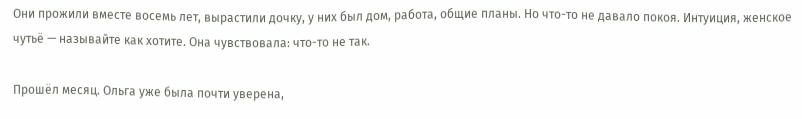Они прожили вместе восемь лет, вырастили дочку, у них был дом, работа, общие планы. Но что-то не давало покоя. Интуиция, женское чутьё — называйте как хотите. Она чувствовала: что-то не так.

Прошёл месяц. Ольга уже была почти уверена,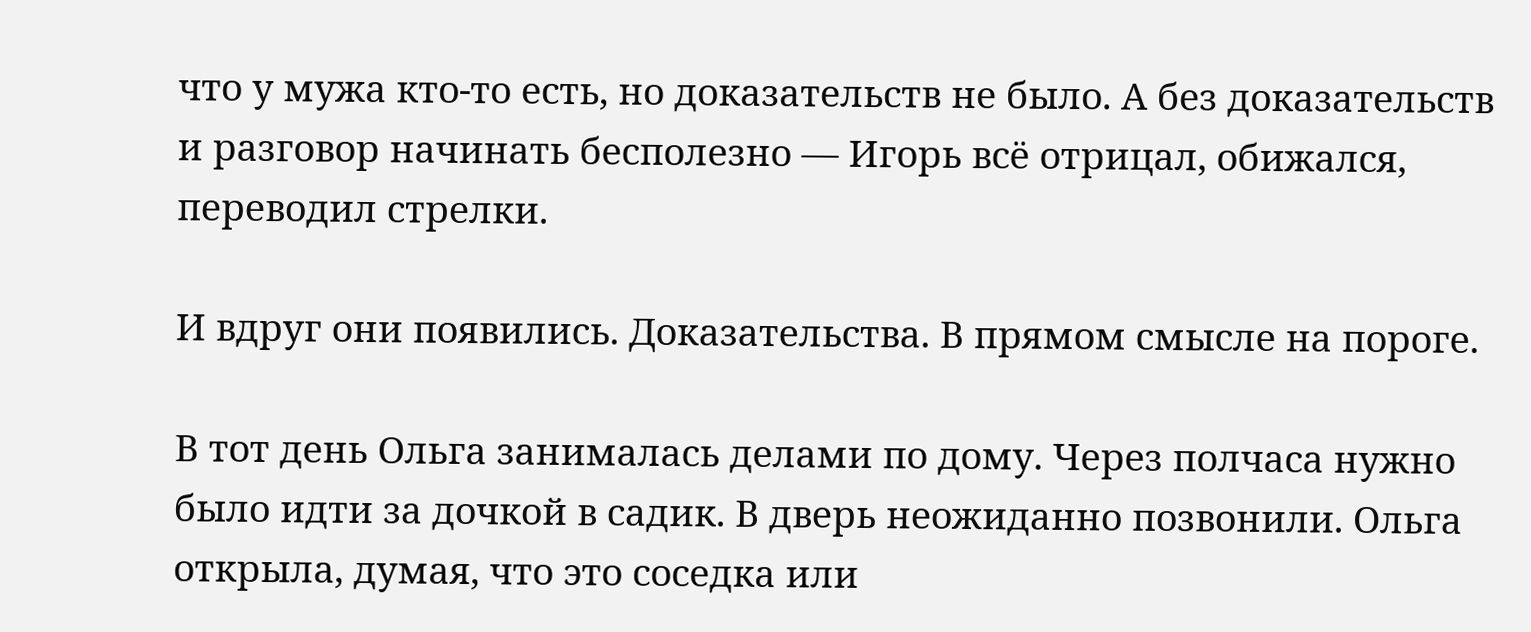что у мужа кто-то есть, но доказательств не было. А без доказательств и разговор начинать бесполезно — Игорь всё отрицал, обижался, переводил стрелки.

И вдруг они появились. Доказательства. В прямом смысле на пороге.

В тот день Ольга занималась делами по дому. Через полчаса нужно было идти за дочкой в садик. В дверь неожиданно позвонили. Ольга открыла, думая, что это соседка или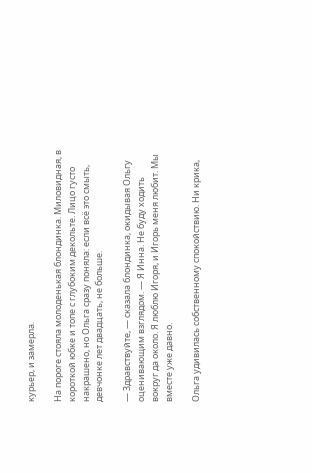курьер, и замерла.

На пороге стояла молоденькая блондинка. Миловидная, в короткой юбке и топе с глубоким декольте. Лицо густо накрашено, но Ольга сразу поняла: если всё это смыть, девчонке лет двадцать, не больше.

— Здравствуйте, — сказала блондинка, окидывая Ольгу оценивающим взглядом. — Я Инна. Не буду ходить вокруг да около. Я люблю Игоря, и Игорь меня любит. Мы вместе уже давно.

Ольга удивилась собственному спокойствию. Ни крика,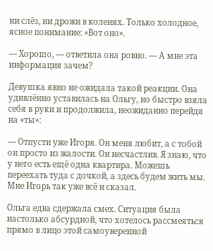ни слёз, ни дрожи в коленях. Только холодное, ясное понимание: «Вот оно».

— Хорошо, — ответила она ровно. — А мне эта информация зачем?

Девушка явно не ожидала такой реакции. Она удивлённо уставилась на Ольгу, но быстро взяла себя в руки и продолжила, неожиданно перейдя на «ты»:

— Отпусти уже Игоря. Он меня любит, а с тобой он просто из жалости. Он несчастлив. Я знаю, что у него есть ещё одна квартира. Можешь переехать туда с дочкой, а здесь будем жить мы. Мне Игорь так уже всё и сказал.

Ольга едва сдержала смех. Ситуация была настолько абсурдной, что хотелось рассмеяться прямо в лицо этой самоуверенной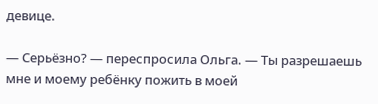девице.

— Серьёзно? — переспросила Ольга. — Ты разрешаешь мне и моему ребёнку пожить в моей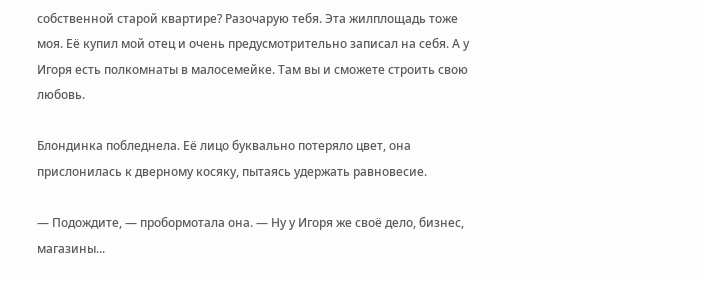собственной старой квартире? Разочарую тебя. Эта жилплощадь тоже моя. Её купил мой отец и очень предусмотрительно записал на себя. А у Игоря есть полкомнаты в малосемейке. Там вы и сможете строить свою любовь.

Блондинка побледнела. Её лицо буквально потеряло цвет, она прислонилась к дверному косяку, пытаясь удержать равновесие.

— Подождите, — пробормотала она. — Ну у Игоря же своё дело, бизнес, магазины...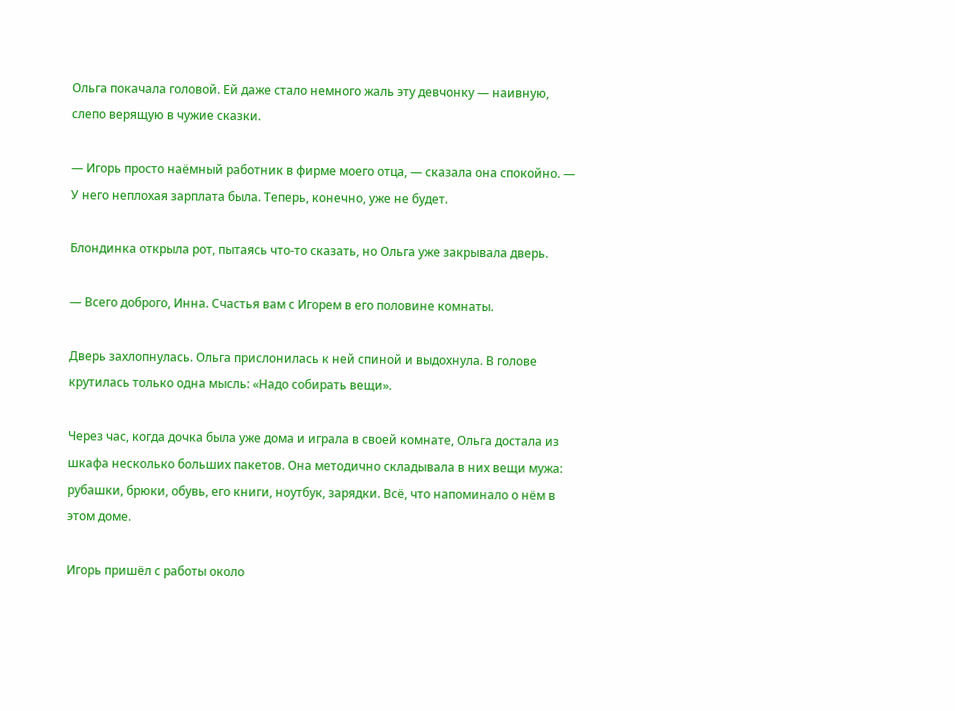Ольга покачала головой. Ей даже стало немного жаль эту девчонку — наивную, слепо верящую в чужие сказки.

— Игорь просто наёмный работник в фирме моего отца, — сказала она спокойно. — У него неплохая зарплата была. Теперь, конечно, уже не будет.

Блондинка открыла рот, пытаясь что-то сказать, но Ольга уже закрывала дверь.

— Всего доброго, Инна. Счастья вам с Игорем в его половине комнаты.

Дверь захлопнулась. Ольга прислонилась к ней спиной и выдохнула. В голове крутилась только одна мысль: «Надо собирать вещи».

Через час, когда дочка была уже дома и играла в своей комнате, Ольга достала из шкафа несколько больших пакетов. Она методично складывала в них вещи мужа: рубашки, брюки, обувь, его книги, ноутбук, зарядки. Всё, что напоминало о нём в этом доме.

Игорь пришёл с работы около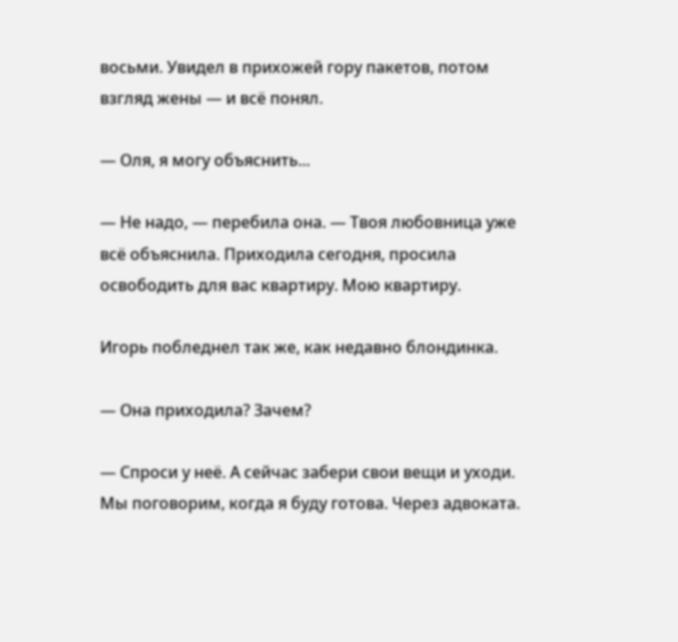восьми. Увидел в прихожей гору пакетов, потом взгляд жены — и всё понял.

— Оля, я могу объяснить...

— Не надо, — перебила она. — Твоя любовница уже всё объяснила. Приходила сегодня, просила освободить для вас квартиру. Мою квартиру.

Игорь побледнел так же, как недавно блондинка.

— Она приходила? Зачем?

— Спроси у неё. А сейчас забери свои вещи и уходи. Мы поговорим, когда я буду готова. Через адвоката.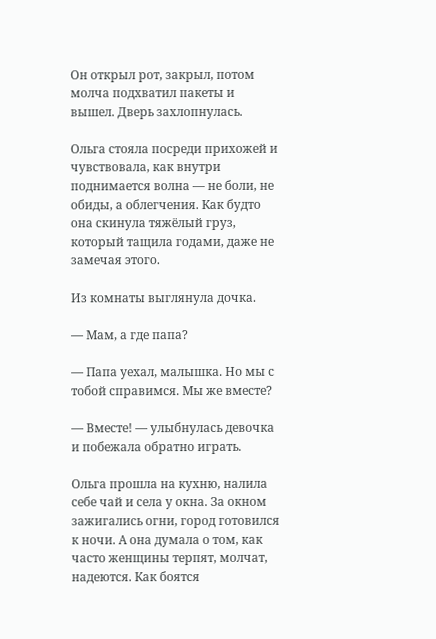Он открыл рот, закрыл, потом молча подхватил пакеты и вышел. Дверь захлопнулась.

Ольга стояла посреди прихожей и чувствовала, как внутри поднимается волна — не боли, не обиды, а облегчения. Как будто она скинула тяжёлый груз, который тащила годами, даже не замечая этого.

Из комнаты выглянула дочка.

— Мам, а где папа?

— Папа уехал, малышка. Но мы с тобой справимся. Мы же вместе?

— Вместе! — улыбнулась девочка и побежала обратно играть.

Ольга прошла на кухню, налила себе чай и села у окна. За окном зажигались огни, город готовился к ночи. А она думала о том, как часто женщины терпят, молчат, надеются. Как боятся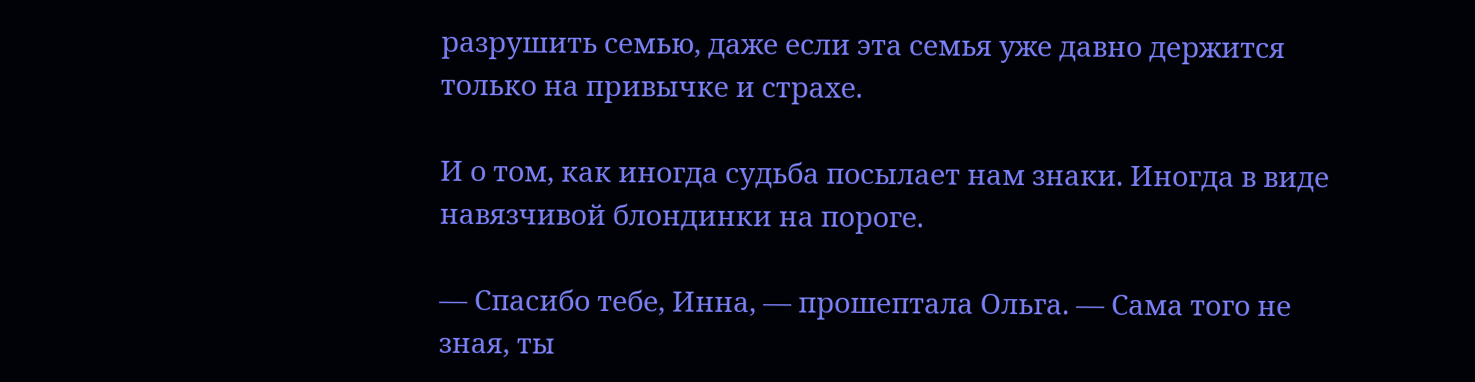разрушить семью, даже если эта семья уже давно держится только на привычке и страхе.

И о том, как иногда судьба посылает нам знаки. Иногда в виде навязчивой блондинки на пороге.

— Спасибо тебе, Инна, — прошептала Ольга. — Сама того не зная, ты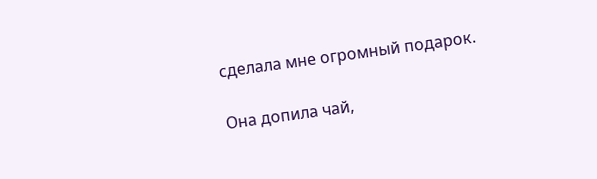сделала мне огромный подарок.

Она допила чай,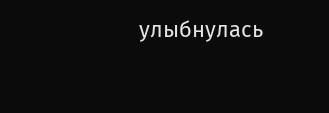улыбнулась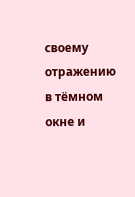своему отражению в тёмном окне и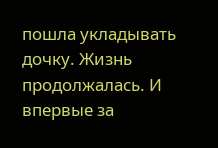пошла укладывать дочку. Жизнь продолжалась. И впервые за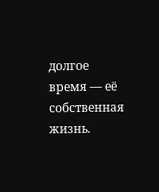долгое время — её собственная жизнь.